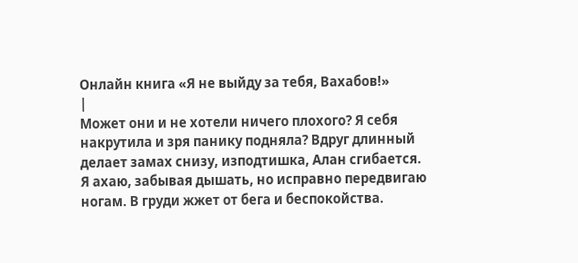Онлайн книга «Я не выйду за тебя, Вахабов!»
|
Может они и не хотели ничего плохого? Я себя накрутила и зря панику подняла? Вдруг длинный делает замах снизу, изподтишка, Алан сгибается. Я ахаю, забывая дышать, но исправно передвигаю ногам. В груди жжет от бега и беспокойства.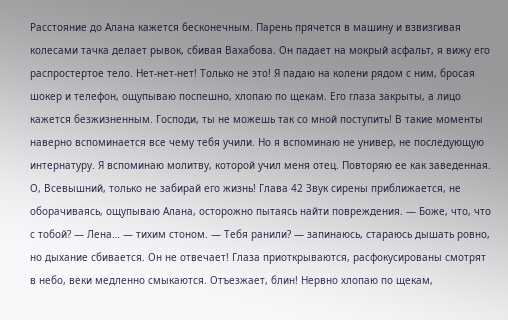Расстояние до Алана кажется бесконечным. Парень прячется в машину и взвизгивая колесами тачка делает рывок, сбивая Вахабова. Он падает на мокрый асфальт, я вижу его распростертое тело. Нет-нет-нет! Только не это! Я падаю на колени рядом с ним, бросая шокер и телефон, ощупываю поспешно, хлопаю по щекам. Его глаза закрыты, а лицо кажется безжизненным. Господи, ты не можешь так со мной поступить! В такие моменты наверно вспоминается все чему тебя учили. Но я вспоминаю не универ, не последующую интернатуру. Я вспоминаю молитву, которой учил меня отец. Повторяю ее как заведенная. О, Всевышний, только не забирай его жизнь! Глава 42 Звук сирены приближается, не оборачиваясь, ощупываю Алана, осторожно пытаясь найти повреждения. — Боже, что, что с тобой? — Лена… — тихим стоном. — Тебя ранили? — запинаюсь, стараюсь дышать ровно, но дыхание сбивается. Он не отвечает! Глаза приоткрываются, расфокусированы смотрят в небо, веки медленно смыкаются. Отъезжает, блин! Нервно хлопаю по щекам,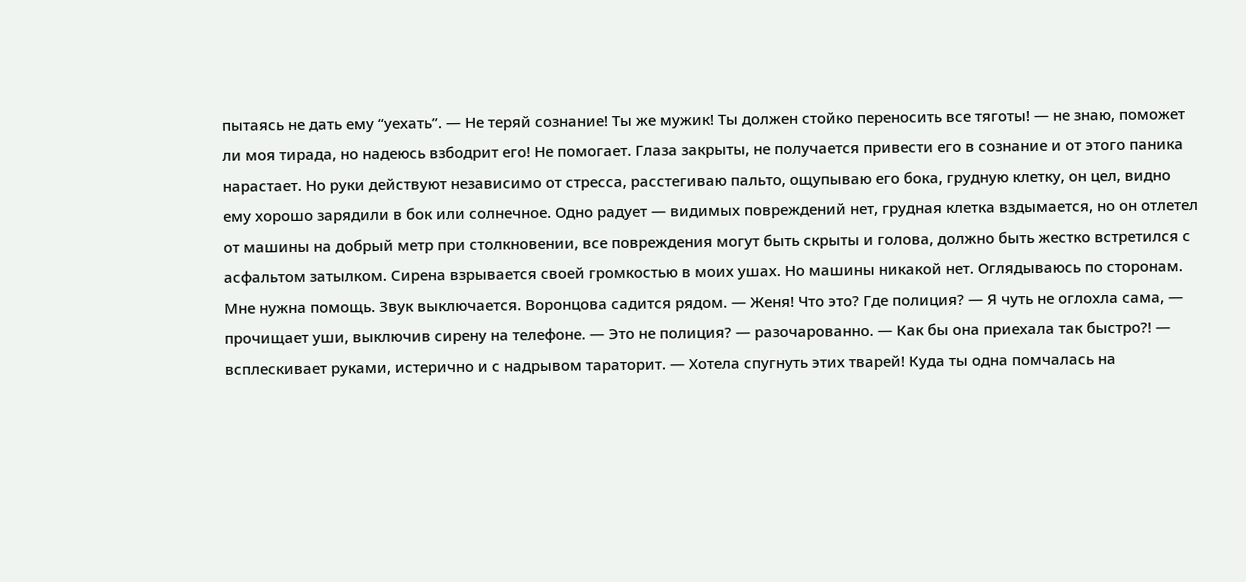пытаясь не дать ему “уехать”. — Не теряй сознание! Ты же мужик! Ты должен стойко переносить все тяготы! — не знаю, поможет ли моя тирада, но надеюсь взбодрит его! Не помогает. Глаза закрыты, не получается привести его в сознание и от этого паника нарастает. Но руки действуют независимо от стресса, расстегиваю пальто, ощупываю его бока, грудную клетку, он цел, видно ему хорошо зарядили в бок или солнечное. Одно радует — видимых повреждений нет, грудная клетка вздымается, но он отлетел от машины на добрый метр при столкновении, все повреждения могут быть скрыты и голова, должно быть жестко встретился с асфальтом затылком. Сирена взрывается своей громкостью в моих ушах. Но машины никакой нет. Оглядываюсь по сторонам. Мне нужна помощь. Звук выключается. Воронцова садится рядом. — Женя! Что это? Где полиция? — Я чуть не оглохла сама, — прочищает уши, выключив сирену на телефоне. — Это не полиция? — разочарованно. — Как бы она приехала так быстро?! — всплескивает руками, истерично и с надрывом тараторит. — Хотела спугнуть этих тварей! Куда ты одна помчалась на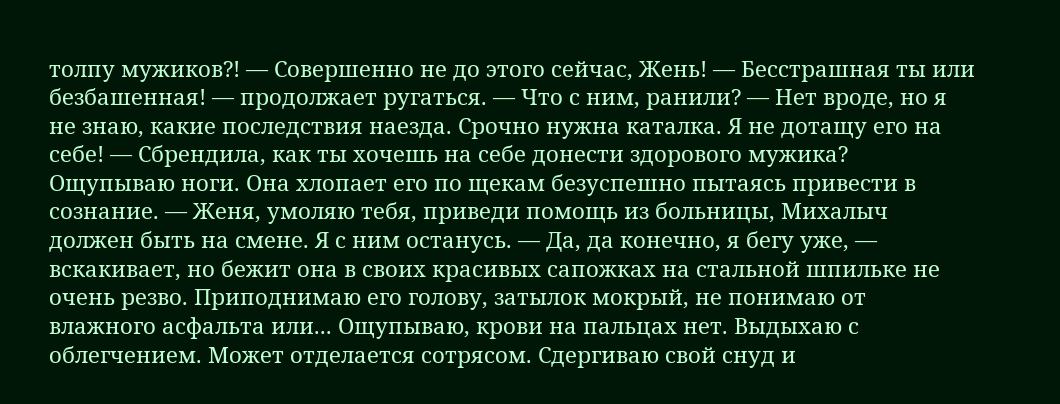толпу мужиков?! — Совершенно не до этого сейчас, Жень! — Бесстрашная ты или безбашенная! — продолжает ругаться. — Что с ним, ранили? — Нет вроде, но я не знаю, какие последствия наезда. Срочно нужна каталка. Я не дотащу его на себе! — Сбрендила, как ты хочешь на себе донести здорового мужика? Ощупываю ноги. Она хлопает его по щекам безуспешно пытаясь привести в сознание. — Женя, умоляю тебя, приведи помощь из больницы, Михалыч должен быть на смене. Я с ним останусь. — Да, да конечно, я бегу уже, — вскакивает, но бежит она в своих красивых сапожках на стальной шпильке не очень резво. Приподнимаю его голову, затылок мокрый, не понимаю от влажного асфальта или... Ощупываю, крови на пальцах нет. Выдыхаю с облегчением. Может отделается сотрясом. Сдергиваю свой снуд и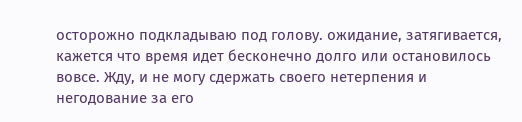осторожно подкладываю под голову. ожидание, затягивается, кажется что время идет бесконечно долго или остановилось вовсе. Жду, и не могу сдержать своего нетерпения и негодование за его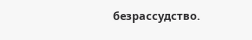безрассудство.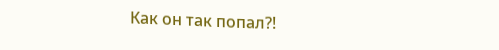Как он так попал?!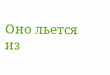Оно льется из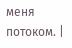меня потоком. |